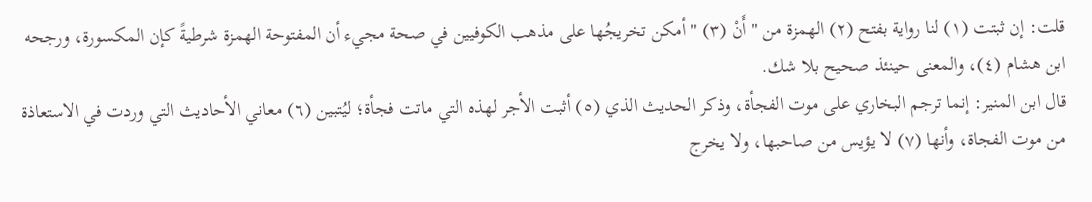قلت: إن ثبتت (١) لنا رواية بفتح (٢) الهمزة من "أَنْ (٣) " أمكن تخريجُها على مذهب الكوفيين في صحة مجيء أن المفتوحة الهمزة شرطيةً كإن المكسورة، ورجحه ابن هشام (٤)، والمعنى حينئذ صحيح بلا شك.
قال ابن المنير: إنما ترجم البخاري على موت الفجأة، وذكر الحديث الذي (٥) أثبت الأجر لهذه التي ماتت فجأة؛ ليُتبين (٦) معاني الأحاديث التي وردت في الاستعاذة من موت الفجاة، وأنها (٧) لا يؤيس من صاحبها، ولا يخرج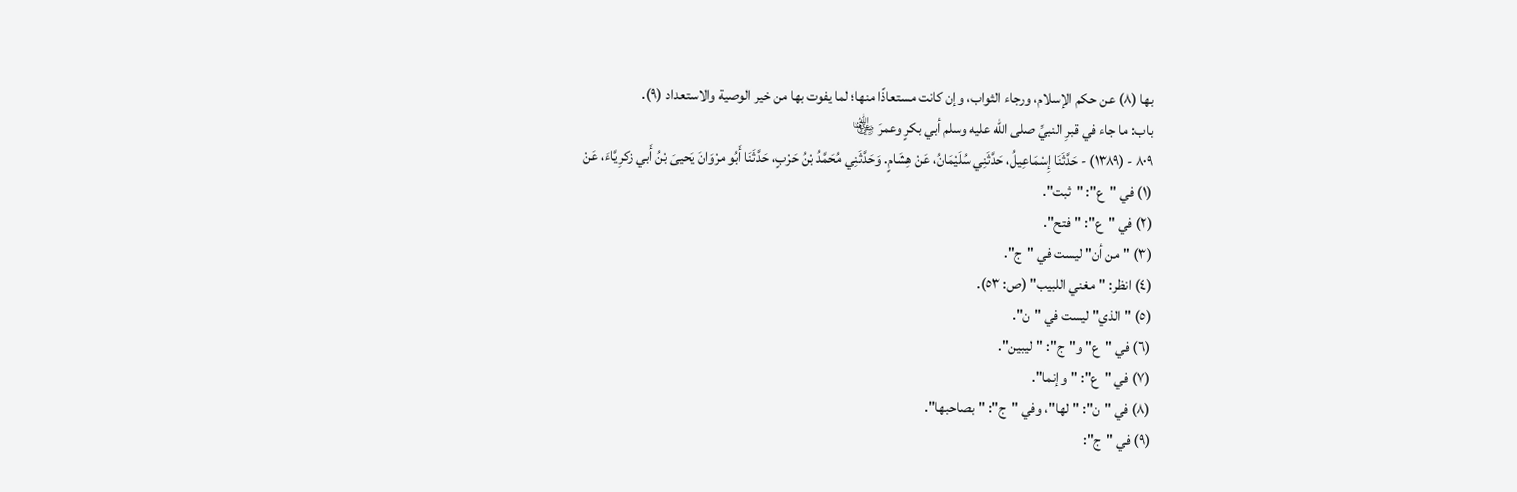بها (٨) عن حكم الإسلام، ورجاء الثواب، وإن كانت مستعاذًا منها؛ لما يفوت بها من خير الوصية والاستعداد (٩).
باب: ما جاء في قبرِ النبيِّ صلى الله عليه وسلم أبي بكرٍ وعمرَ ﵄
٨٠٩ - (١٣٨٩) - حَدَّثَنَا إِسْمَاعِيلُ، حَدَّثَنِي سُلَيْمَانُ، عَنْ هِشَامٍ. وَحَدَّثَنِي مُحَمَّدُ بْنُ حَرْبٍ، حَدَّثَنَا أَبُو مرْوَانَ يَحيىَ بْنُ أَبي زكرِيَّاءَ، عَنْ
(١) في "ع": "ثبت".
(٢) في "ع": "فتح".
(٣) "من أن" ليست في "ج".
(٤) انظر: "مغني اللبيب" (ص: ٥٣).
(٥) "الذي" ليست في "ن".
(٦) في "ع" و"ج": "ليبين".
(٧) في "ع": "وإنما".
(٨) في "ن": "لها"، وفي "ج": "بصاحبها".
(٩) في "ج":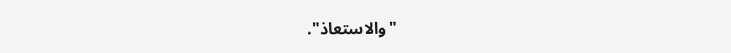"والاستعاذ".